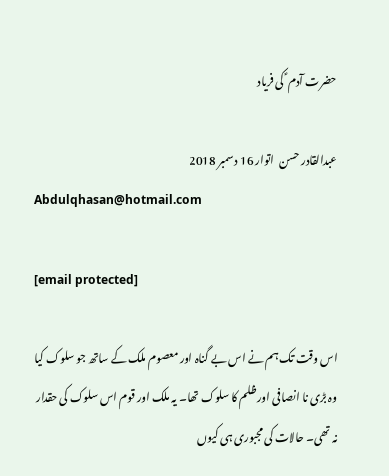حضرت آدم ؑ کی فریاد

عبدالقادر حسن  اتوار 16 دسمبر 2018
Abdulqhasan@hotmail.com

[email protected]

اس وقت تک ہم نے اس بے گناہ اور معصوم ملک کے ساتھ جو سلوک کیا وہ بڑی نا انصافی اور ظلم کا سلوک تھا۔ یہ ملک اور قوم اس سلوک کی حقدار نہ تھی۔ حالات کی مجبوری ہی کیوں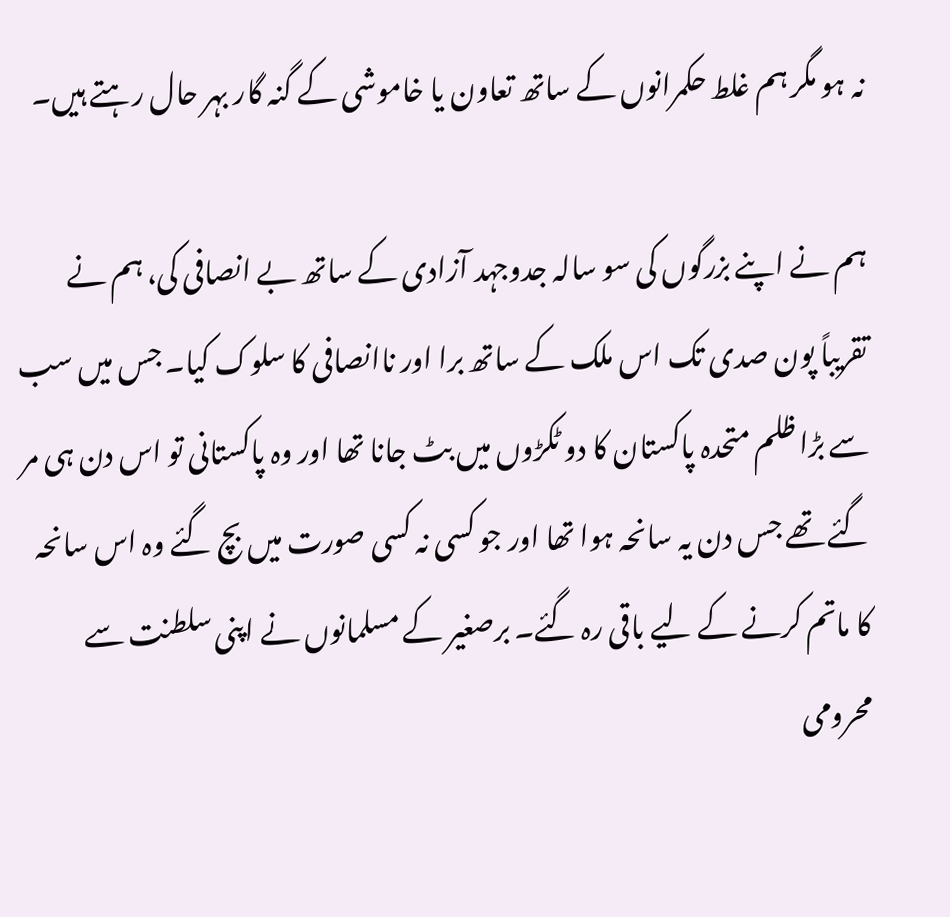نہ ہو مگر ہم غلط حکمرانوں کے ساتھ تعاون یا خاموشی کے گنہ گار بہر حال رہتے ہیں۔

ہم نے اپنے بزرگوں کی سو سالہ جدوجہد آزادی کے ساتھ بے انصافی کی، ہم نے تقریباً پون صدی تک اس ملک کے ساتھ برا اور ناانصافی کا سلوک کیا۔ جس میں سب سے بڑا ظلم متحدہ پاکستان کا دو ٹکڑوں میں بٹ جانا تھا اور وہ پاکستانی تو اس دن ہی مر گئے تھے جس دن یہ سانحہ ہوا تھا اور جو کسی نہ کسی صورت میں بچ گئے وہ اس سانحہ کا ماتم کرنے کے لیے باقی رہ گئے۔ برصغیر کے مسلمانوں نے اپنی سلطنت سے محرومی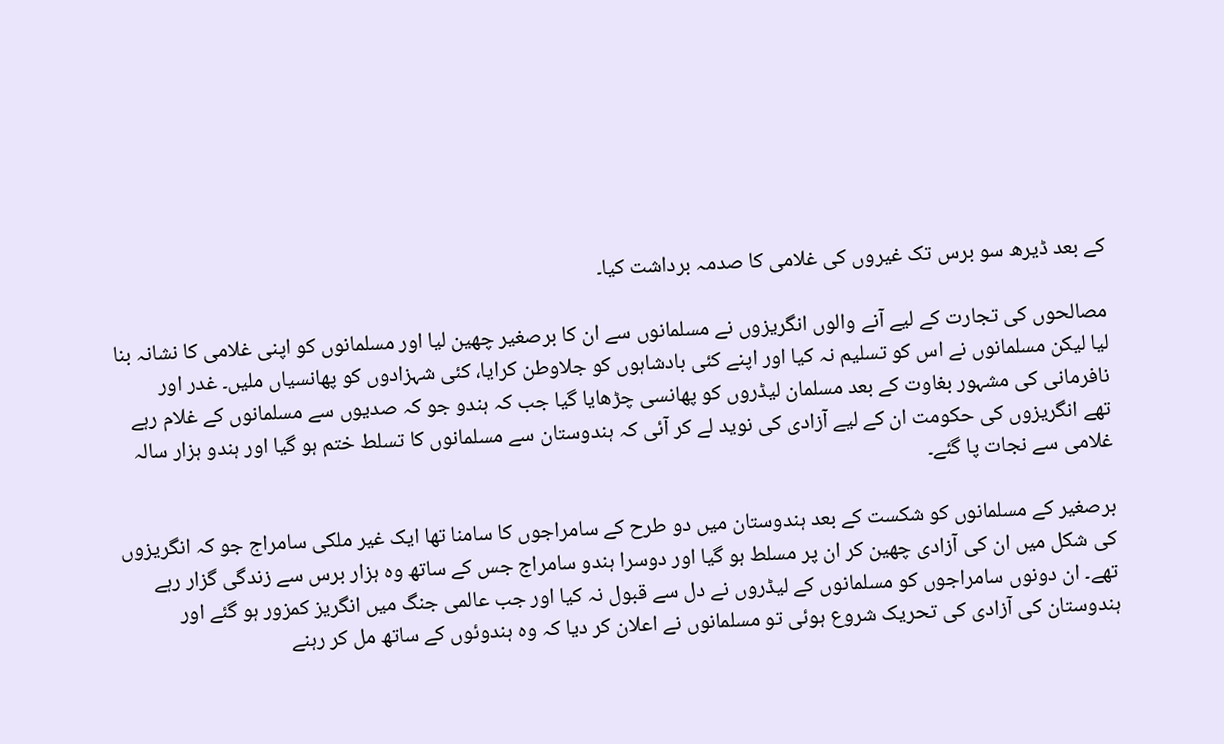کے بعد ڈیرھ سو برس تک غیروں کی غلامی کا صدمہ برداشت کیا۔

مصالحوں کی تجارت کے لیے آنے والوں انگریزوں نے مسلمانوں سے ان کا برصغیر چھین لیا اور مسلمانوں کو اپنی غلامی کا نشانہ بنا لیا لیکن مسلمانوں نے اس کو تسلیم نہ کیا اور اپنے کئی بادشاہوں کو جلاوطن کرایا، کئی شہزادوں کو پھانسیاں ملیں۔ غدر اور نافرمانی کی مشہور بغاوت کے بعد مسلمان لیڈروں کو پھانسی چڑھایا گیا جب کہ ہندو جو کہ صدیوں سے مسلمانوں کے غلام رہے تھے انگریزوں کی حکومت ان کے لیے آزادی کی نوید لے کر آئی کہ ہندوستان سے مسلمانوں کا تسلط ختم ہو گیا اور ہندو ہزار سالہ غلامی سے نجات پا گئے۔

برصغیر کے مسلمانوں کو شکست کے بعد ہندوستان میں دو طرح کے سامراجوں کا سامنا تھا ایک غیر ملکی سامراج جو کہ انگریزوں کی شکل میں ان کی آزادی چھین کر ان پر مسلط ہو گیا اور دوسرا ہندو سامراج جس کے ساتھ وہ ہزار برس سے زندگی گزار رہے تھے۔ ان دونوں سامراجوں کو مسلمانوں کے لیڈروں نے دل سے قبول نہ کیا اور جب عالمی جنگ میں انگریز کمزور ہو گئے اور ہندوستان کی آزادی کی تحریک شروع ہوئی تو مسلمانوں نے اعلان کر دیا کہ وہ ہندوئوں کے ساتھ مل کر رہنے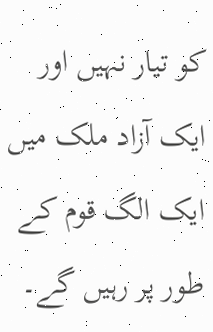کو تیار نہیں اور ایک آزاد ملک میں ایک الگ قوم کے طور پر رہیں گے۔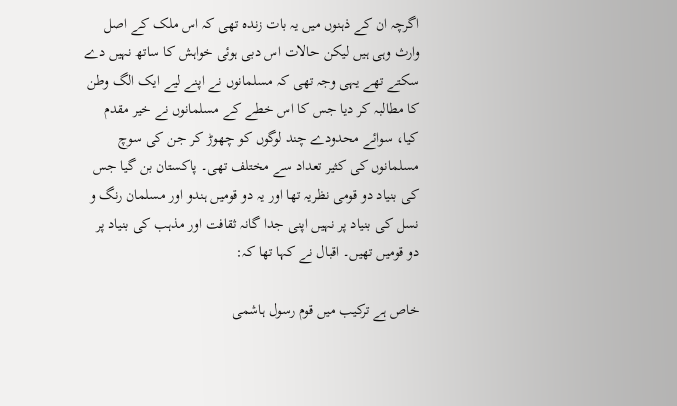اگرچہ ان کے ذہنوں میں یہ بات زندہ تھی کہ اس ملک کے اصل وارث وہی ہیں لیکن حالات اس دبی ہوئی خواہش کا ساتھ نہیں دے سکتے تھے یہی وجہ تھی کہ مسلمانوں نے اپنے لیے ایک الگ وطن کا مطالبہ کر دیا جس کا اس خطے کے مسلمانوں نے خیر مقدم کیا، سوائے محدودے چند لوگوں کو چھوڑ کر جن کی سوچ مسلمانوں کی کثیر تعداد سے مختلف تھی۔ پاکستان بن گیا جس کی بنیاد دو قومی نظریہ تھا اور یہ دو قومیں ہندو اور مسلمان رنگ و نسل کی بنیاد پر نہیں اپنی جدا گانہ ثقافت اور مذہب کی بنیاد پر دو قومیں تھیں۔ اقبال نے کہا تھا کہ:

خاص ہے ترکیب میں قوم رسول ہاشمی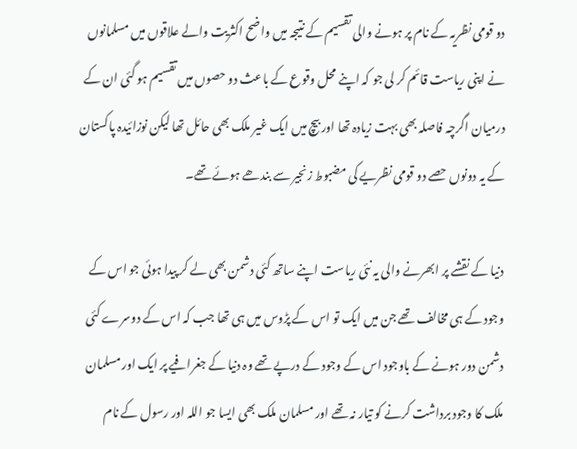دو قومی نظریہ کے نام پر ہونے والی تقسیم کے نتیجہ میں واضح اکثریت والے علاقوں میں مسلمانوں نے اپنی ریاست قائم کر لی جو کہ اپنے محل وقوع کے باعث دو حصوں میں تقسیم ہو گئی ان کے درمیان اگرچہ فاصلہ بھی بہت زیادہ تھا اور بیچ میں ایک غیر ملک بھی حائل تھا لیکن نوزائیدہ پاکستان کے یہ دونوں حصے دو قومی نظریے کی مضبوط زنجیر سے بندھے ہوئے تھے۔

دنیا کے نقشے پر ابھرنے والی یہ نئی ریاست اپنے ساتھ کئی دشمن بھی لے کر پیدا ہوئی جو اس کے وجود کے ہی مخالف تھے جن میں ایک تو اس کے پڑوس میں ہی تھا جب کہ اس کے دوسرے کئی دشمن دور ہونے کے باوجود اس کے وجود کے درپے تھے وہ دنیا کے جغرافیے پر ایک اور مسلمان ملک کا وجود برداشت کرنے کو تیار نہ تھے اور مسلمان ملک بھی ایسا جو اللہ اور رسول کے نام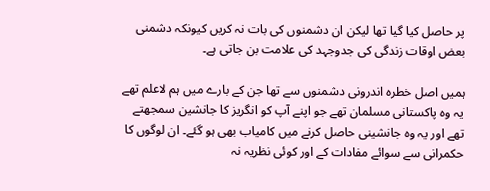پر حاصل کیا گیا تھا لیکن ان دشمنوں کی بات نہ کریں کیونکہ دشمنی بعض اوقات زندگی کی جدوجہد کی علامت بن جاتی ہے۔

ہمیں اصل خطرہ اندرونی دشمنوں سے تھا جن کے بارے میں ہم لاعلم تھے یہ وہ پاکستانی مسلمان تھے جو اپنے آپ کو انگریز کا جانشین سمجھتے تھے اور یہ وہ جانشینی حاصل کرنے میں کامیاب بھی ہو گئے۔ ان لوگوں کا حکمرانی سے سوائے مفادات کے اور کوئی نظریہ نہ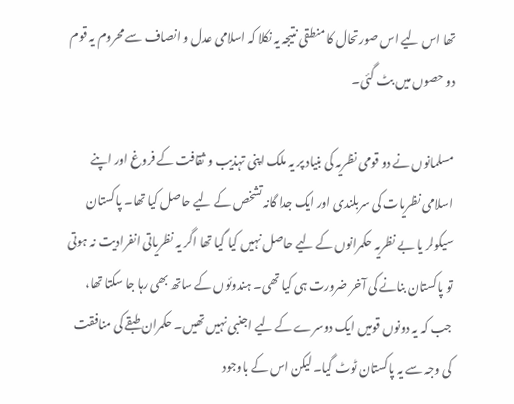تھا اس لیے اس صورتحال کا منطقی نتیجہ یہ نکلا کہ اسلامی عدل و انصاف سے محروم یہ قوم دو حصوں میں بٹ گئی۔

مسلمانوں نے دو قومی نظریہ کی بنیاد پر یہ ملک اپنی تہذیب و ثقافت کے فروغ اور اپنے اسلامی نظریات کی سربلندی اور ایک جدا گانہ تشخص کے لیے حاصل کیا تھا۔ پاکستان سیکولر یا بے نظریہ حکمرانوں کے لیے حاصل نہیں کیا گیا تھا اگر یہ نظریاتی انفرادیت نہ ہوتی تو پاکستان بنانے کی آخر ضرورت ہی کیا تھی۔ ہندوئوں کے ساتھ بھی رہا جا سکتا تھا، جب کہ یہ دونوں قومیں ایک دوسرے کے لیے اجنبی نہیں تھیں۔ حکمران طبقے کی منافقت کی وجہ سے یہ پاکستان ٹوٹ گیا۔ لیکن اس کے باوجود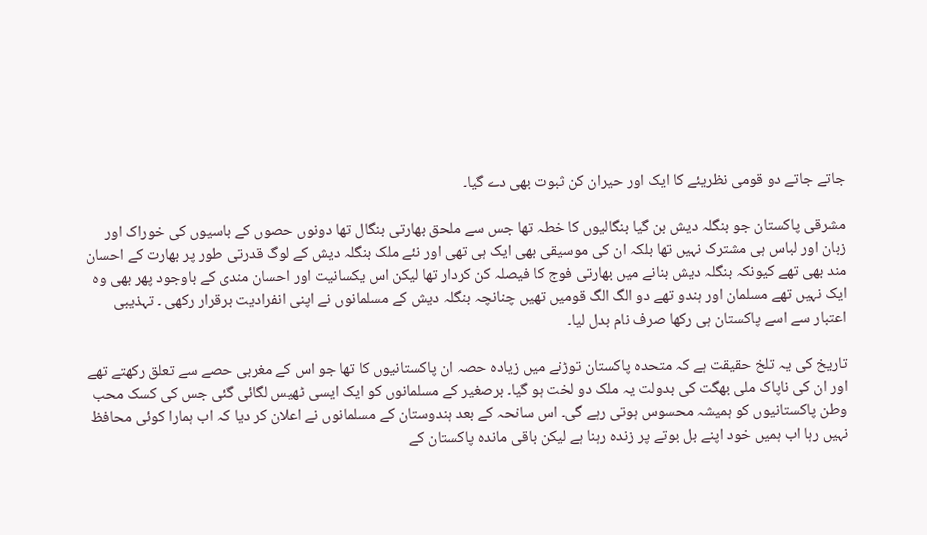جاتے جاتے دو قومی نظریئے کا ایک اور حیران کن ثبوت بھی دے گیا۔

مشرقی پاکستان جو بنگلہ دیش بن گیا بنگالیوں کا خطہ تھا جس سے ملحق بھارتی بنگال تھا دونوں حصوں کے باسیوں کی خوراک اور زبان اور لباس ہی مشترک نہیں تھا بلکہ ان کی موسیقی بھی ایک ہی تھی اور نئے ملک بنگلہ دیش کے لوگ قدرتی طور پر بھارت کے احسان مند بھی تھے کیونکہ بنگلہ دیش بنانے میں بھارتی فوج کا فیصلہ کن کردار تھا لیکن اس یکسانیت اور احسان مندی کے باوجود پھر بھی وہ ایک نہیں تھے مسلمان اور ہندو تھے دو الگ الگ قومیں تھیں چنانچہ بنگلہ دیش کے مسلمانوں نے اپنی انفرادیت برقرار رکھی ۔ تہذیبی اعتبار سے اسے پاکستان ہی رکھا صرف نام بدل لیا۔

تاریخ کی یہ تلخ حقیقت ہے کہ متحدہ پاکستان توڑنے میں زیادہ حصہ ان پاکستانیوں کا تھا جو اس کے مغربی حصے سے تعلق رکھتے تھے اور ان کی ناپاک ملی بھگت کی بدولت یہ ملک دو لخت ہو گیا۔ برصغیر کے مسلمانوں کو ایک ایسی ٹھیس لگائی گئی جس کی کسک محب وطن پاکستانیوں کو ہمیشہ محسوس ہوتی رہے گی۔ اس سانحہ کے بعد ہندوستان کے مسلمانوں نے اعلان کر دیا کہ اب ہمارا کوئی محافظ نہیں رہا اب ہمیں خود اپنے بل بوتے پر زندہ رہنا ہے لیکن باقی ماندہ پاکستان کے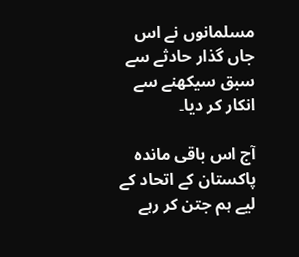مسلمانوں نے اس جاں گذار حادثے سے سبق سیکھنے سے انکار کر دیا۔

آج اس باقی ماندہ پاکستان کے اتحاد کے لیے ہم جتن کر رہے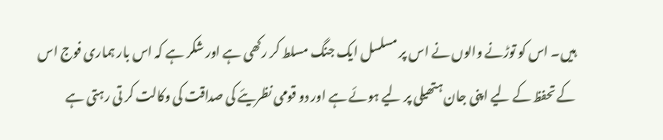ہیں۔ اس کو توڑنے والوں نے اس پر مسلسل ایک جنگ مسلط کر رکھی ہے اور شکر ہے کہ اس بار ہماری فوج اس کے تحفظ کے لیے اپنی جان ہتھیلی پر لیے ہوئے ہے اور دو قومی نظریئے کی صداقت کی وکالت کر تی رہتی ہے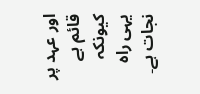اور عہد پر قائم ہے کیونکہ یہی راہ نجات ہے۔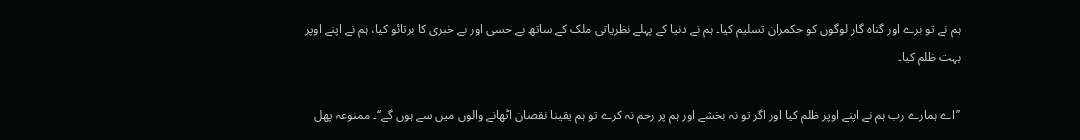ہم نے تو برے اور گناہ گار لوگوں کو حکمران تسلیم کیا۔ ہم نے دنیا کے پہلے نظریاتی ملک کے ساتھ بے حسی اور بے خبری کا برتائو کیا، ہم نے اپنے اوپر بہت ظلم کیا۔

’’اے ہمارے رب ہم نے اپنے اوپر ظلم کیا اور اگر تو نہ بخشے اور ہم پر رحم نہ کرے تو ہم یقینا نقصان اٹھانے والوں میں سے ہوں گے‘‘۔ ممنوعہ پھل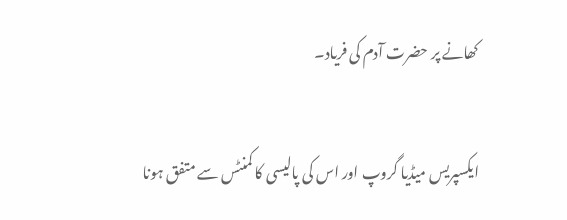کھانے پر حضرت آدم کی فریاد۔

ایکسپریس میڈیا گروپ اور اس کی پالیسی کا کمنٹس سے متفق ہونا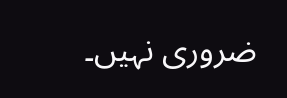ضروری نہیں۔